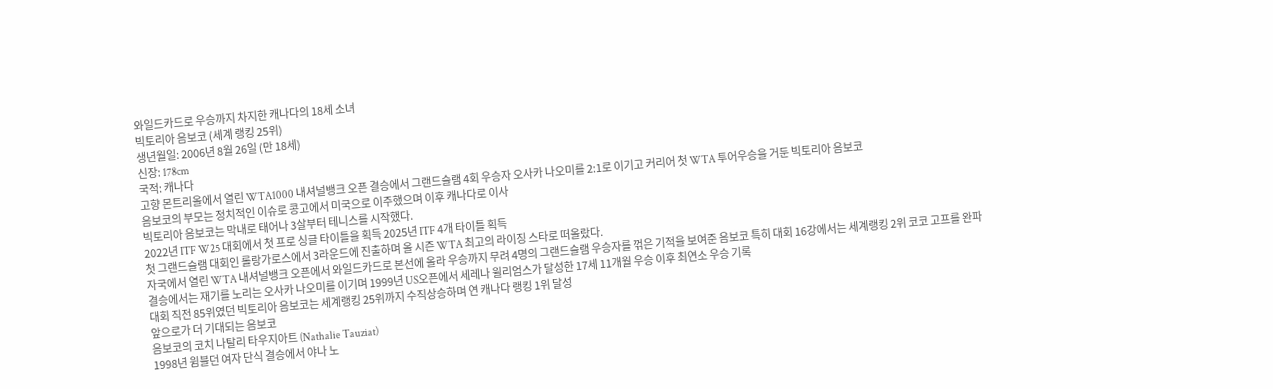와일드카드로 우승까지 차지한 캐나다의 18세 소녀
빅토리아 음보코 (세계 랭킹 25위)
생년월일: 2006년 8월 26일 (만 18세)
신장: 178cm
국적: 캐나다
고향 몬트리올에서 열린 WTA1000 내셔널뱅크 오픈 결승에서 그랜드슬램 4회 우승자 오사카 나오미를 2:1로 이기고 커리어 첫 WTA 투어우승을 거둔 빅토리아 음보코
음보코의 부모는 정치적인 이슈로 콩고에서 미국으로 이주했으며 이후 캐나다로 이사
빅토리아 음보코는 막내로 태어나 3살부터 테니스를 시작했다.
2022년 ITF W25 대회에서 첫 프로 싱글 타이틀을 획득 2025년 ITF 4개 타이틀 획득
첫 그랜드슬램 대회인 롤랑가로스에서 3라운드에 진출하며 올 시즌 WTA 최고의 라이징 스타로 떠올랐다.
자국에서 열린 WTA 내셔널뱅크 오픈에서 와일드카드로 본선에 올라 우승까지 무려 4명의 그랜드슬램 우승자를 꺾은 기적을 보여준 음보코 특히 대회 16강에서는 세계랭킹 2위 코코 고프를 완파
결승에서는 재기를 노리는 오사카 나오미를 이기며 1999년 US오픈에서 세레나 윌리엄스가 달성한 17세 11개월 우승 이후 최연소 우승 기록
대회 직전 85위였던 빅토리아 음보코는 세계랭킹 25위까지 수직상승하며 연 캐나다 랭킹 1위 달성
앞으로가 더 기대되는 음보코
음보코의 코치 나탈리 타우지아트 (Nathalie Tauziat)
1998년 윔블던 여자 단식 결승에서 야나 노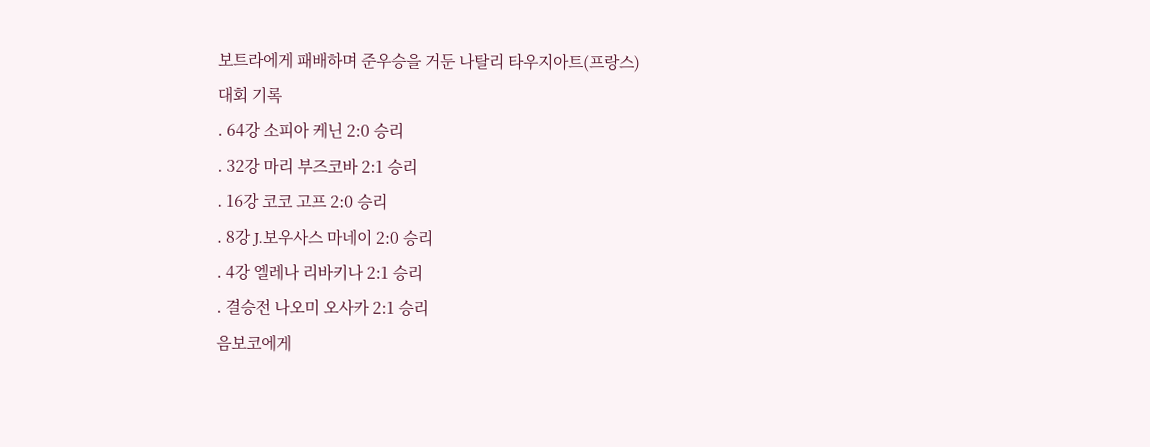보트라에게 패배하며 준우승을 거둔 나탈리 타우지아트(프랑스)
대회 기록
. 64강 소피아 케닌 2:0 승리
. 32강 마리 부즈코바 2:1 승리
. 16강 코코 고프 2:0 승리
. 8강 J.보우사스 마네이 2:0 승리
. 4강 엘레나 리바키나 2:1 승리
. 결승전 나오미 오사카 2:1 승리
음보코에게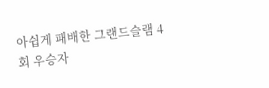아쉽게 패배한 그랜드슬램 4회 우승자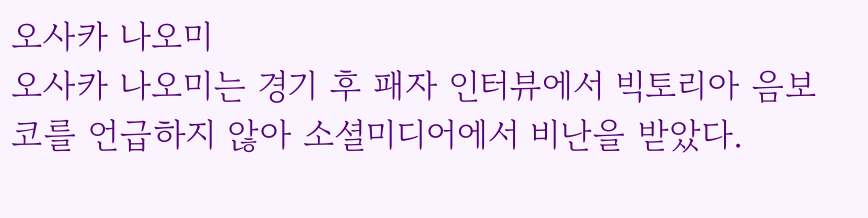오사카 나오미
오사카 나오미는 경기 후 패자 인터뷰에서 빅토리아 음보코를 언급하지 않아 소셜미디어에서 비난을 받았다.